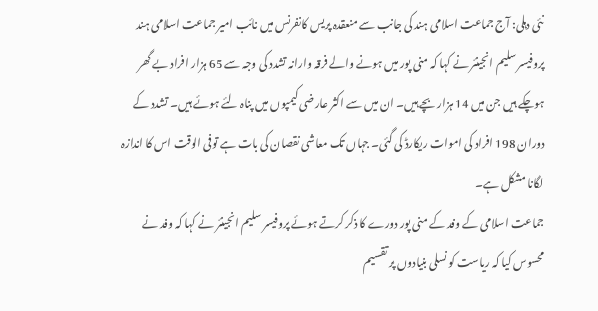نئی دہلی: آج جماعت اسلامی ہند کی جانب سے منعقدہ پریس کانفرنس میں نائب امیر جماعت اسلامی ہند پروفیسر سلیم انجینئر نے کہا کہ منی پور میں ہونے والے فرقہ وارانہ تشدد کی وجہ سے 65 ہزار افراد بے گھر ہوچکے ہیں جن میں 14 ہزار بچے ہیں۔ ان میں سے اکثر عارضی کیمپوں میں پناہ لئے ہوئے ہیں۔ تشدد کے دوران 198 افراد کی اموات ریکارڈ کی گئی۔ جہاں تک معاشی نقصان کی بات ہے توفی الوقت اس کا اندازہ لگانا مشکل ہے۔
جماعت اسلامی کے وفد کے منی پور دورے کا ذکر کرتے ہوئے پروفیسر سلیم انجینئر نے کہا کہ وفد نے محسوس کیا کہ ریاست کو نسلی بنیادوں پر تقسیم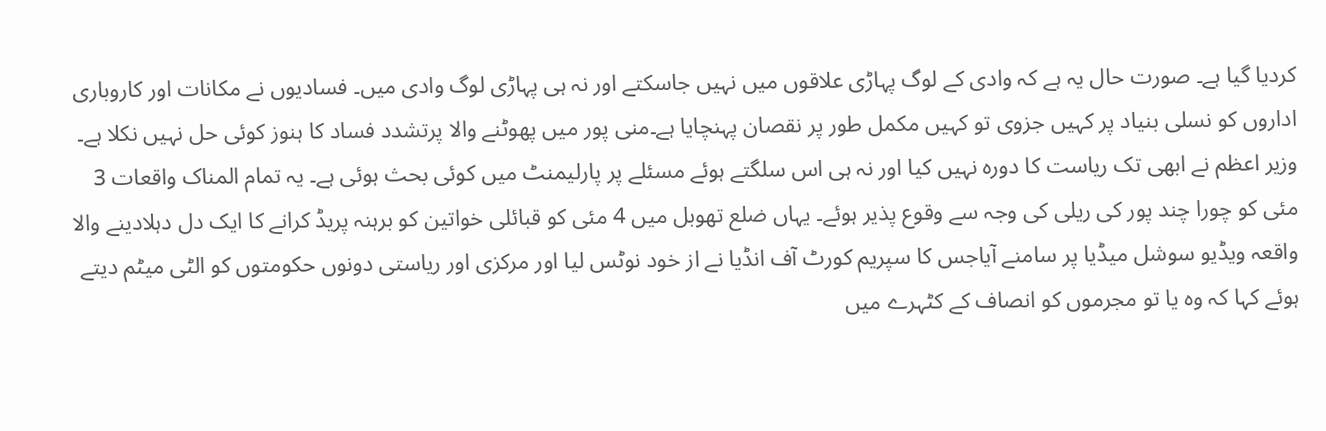کردیا گیا ہے۔ صورت حال یہ ہے کہ وادی کے لوگ پہاڑی علاقوں میں نہیں جاسکتے اور نہ ہی پہاڑی لوگ وادی میں۔ فسادیوں نے مکانات اور کاروباری اداروں کو نسلی بنیاد پر کہیں جزوی تو کہیں مکمل طور پر نقصان پہنچایا ہے۔منی پور میں پھوٹنے والا پرتشدد فساد کا ہنوز کوئی حل نہیں نکلا ہے۔ وزیر اعظم نے ابھی تک ریاست کا دورہ نہیں کیا اور نہ ہی اس سلگتے ہوئے مسئلے پر پارلیمنٹ میں کوئی بحث ہوئی ہے۔ یہ تمام المناک واقعات 3 مئی کو چورا چند پور کی ریلی کی وجہ سے وقوع پذیر ہوئے۔ یہاں ضلع تھوبل میں 4 مئی کو قبائلی خواتین کو برہنہ پریڈ کرانے کا ایک دل دہلادینے والا واقعہ ویڈیو سوشل میڈیا پر سامنے آیاجس کا سپریم کورٹ آف انڈیا نے از خود نوٹس لیا اور مرکزی اور ریاستی دونوں حکومتوں کو الٹی میٹم دیتے ہوئے کہا کہ وہ یا تو مجرموں کو انصاف کے کٹہرے میں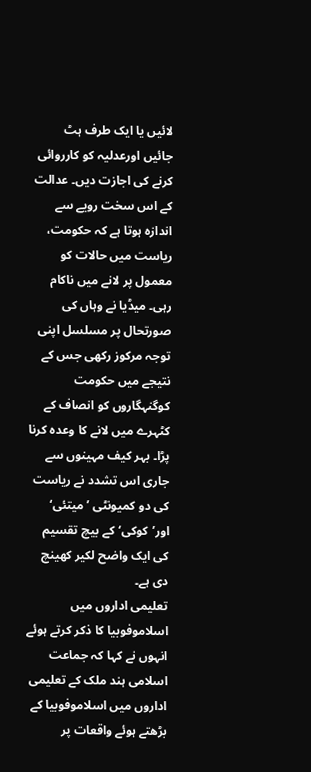لائیں یا ایک طرف ہٹ جائیں اورعدلیہ کو کارروائی کرنے کی اجازت دیں۔ عدالت کے اس سخت رویے سے اندازہ ہوتا ہے کہ حکومت، ریاست میں حالات کو معمول پر لانے میں ناکام رہی۔ میڈیا نے وہاں کی صورتحال پر مسلسل اپنی توجہ مرکوز رکھی جس کے نتیجے میں حکومت کوگنہگاروں کو انصاف کے کٹہرے میں لانے کا وعدہ کرنا پڑا۔ بہر کیف مہینوں سے جاری اس تشدد نے ریاست کی دو کمیونٹی ’میتئی‘ اور’کوکی‘کے بیچ تقسیم کی ایک واضح لکیر کھینچ دی ہے۔
تعلیمی اداروں میں اسلاموفوبیا کا ذکر کرتے ہوئے انہوں نے کہا کہ جماعت اسلامی ہند ملک کے تعلیمی اداروں میں اسلاموفوبیا کے بڑھتے ہوئے واقعات پر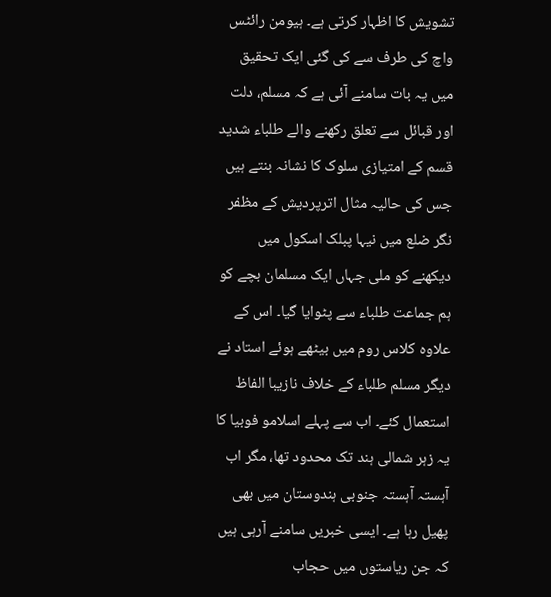تشویش کا اظہار کرتی ہے۔ ہیومن رائٹس واچ کی طرف سے کی گئی ایک تحقیق میں یہ بات سامنے آئی ہے کہ مسلم، دلت اور قبائل سے تعلق رکھنے والے طلباء شدید قسم کے امتیازی سلوک کا نشانہ بنتے ہیں جس کی حالیہ مثال اترپردیش کے مظفر نگر ضلع میں نیہا پبلک اسکول میں دیکھنے کو ملی جہاں ایک مسلمان بچے کو ہم جماعت طلباء سے پٹوایا گیا۔ اس کے علاوہ کلاس روم میں بیٹھے ہوئے استاد نے دیگر مسلم طلباء کے خلاف نازیبا الفاظ استعمال کئے۔ اب سے پہلے اسلامو فوبیا کا یہ زہر شمالی ہند تک محدود تھا، مگر اب آہستہ آہستہ جنوبی ہندوستان میں بھی پھیل رہا ہے۔ ایسی خبریں سامنے آرہی ہیں کہ جن ریاستوں میں حجاب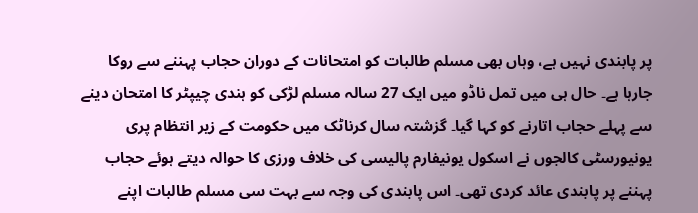پر پابندی نہیں ہے، وہاں بھی مسلم طالبات کو امتحانات کے دوران حجاب پہننے سے روکا جارہا ہے۔ حال ہی میں تمل ناڈو میں ایک 27 سالہ مسلم لڑکی کو ہندی چیپٹر کا امتحان دینے سے پہلے حجاب اتارنے کو کہا گیا۔ گزشتہ سال کرناٹک میں حکومت کے زیر انتظام پری یونیورسٹی کالجوں نے اسکول یونیفارم پالیسی کی خلاف ورزی کا حوالہ دیتے ہوئے حجاب پہننے پر پابندی عائد کردی تھی۔ اس پابندی کی وجہ سے بہت سی مسلم طالبات اپنے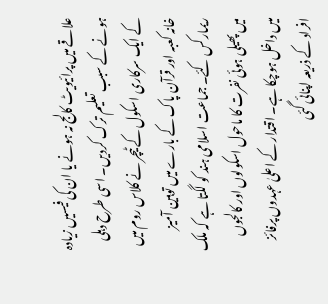علاقے میں پرائیویٹ کالج نہ ہونے یا ان کی فیسیں زیادہ ہونے کے سبب تعلیم ترک کردیں۔ اسی طرح دہلی کے ایک سرکاری اسکول کے ٹیچر نے کلاس روم میں خانہ کعبہ اور قرآن پاک کے بارے میں توہین آمیز ریمارکس کئے۔ جماعت اسلامی ہند کو لگتا ہے کہ ملک میں پھیلی ہوئی نفرت کا ماحول اسکولوں اور کالجوں میں داخل ہوچکا ہے۔ اقتدار کے اعلیٰ عہدوں پرفائز افراد کے ذریعہ اپنائی گئی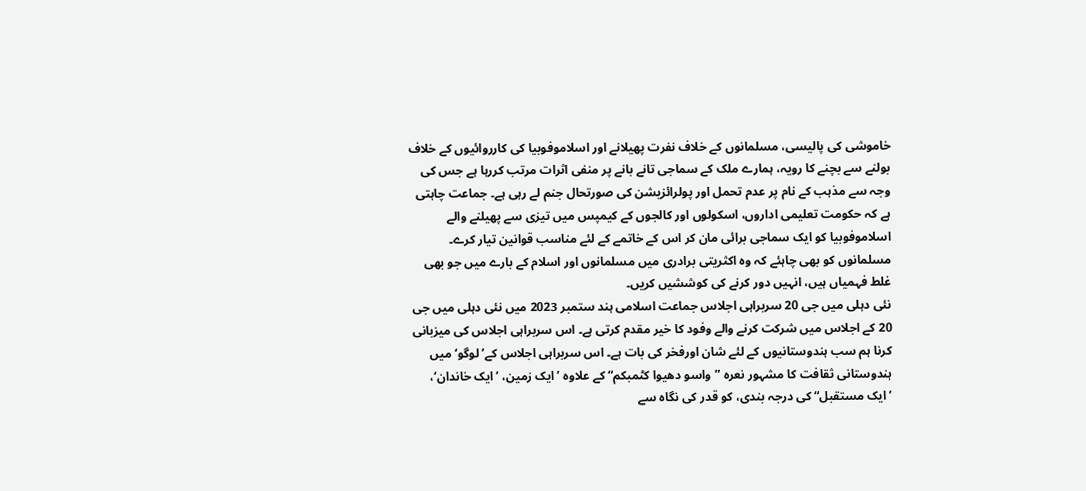خاموشی کی پالیسی، مسلمانوں کے خلاف نفرت پھیلانے اور اسلاموفوبیا کی کارروائیوں کے خلاف بولنے سے بچنے کا رویہ، ہمارے ملک کے سماجی تانے بانے پر منفی اثرات مرتب کررہا ہے جس کی وجہ سے مذہب کے نام پر عدم تحمل اور پولرائزیشن کی صورتحال جنم لے رہی ہے۔ جماعت چاہتی ہے کہ حکومت تعلیمی اداروں، اسکولوں اور کالجوں کے کیمپس میں تیزی سے پھیلنے والے اسلاموفوبیا کو ایک سماجی برائی مان کر اس کے خاتمے کے لئے مناسب قوانین تیار کرے۔ مسلمانوں کو بھی چاہئے کہ وہ اکثریتی برادری میں مسلمانوں اور اسلام کے بارے میں جو بھی غلط فہمیاں ہیں، انہیں دور کرنے کی کوششیں کریں۔
نئی دہلی میں جی 20 سربراہی اجلاس جماعت اسلامی ہند ستمبر 2023 میں نئی دہلی میں جی 20 کے اجلاس میں شرکت کرنے والے وفود کا خیر مقدم کرتی ہے۔ اس سربراہی اجلاس کی میزبانی کرنا ہم سب ہندوستانیوں کے لئے شان اورفخر کی بات ہے۔ اس سربراہی اجلاس کے’لوگو‘ میں ہندوستانی ثقافت کا مشہور نعرہ ”واسو دھیوا کٹمبکم“ کے علاوہ ’ایک زمین، ’ایک خاندان‘، ’ایک مستقبل“ کی درجہ بندی، کو قدر کی نگاہ سے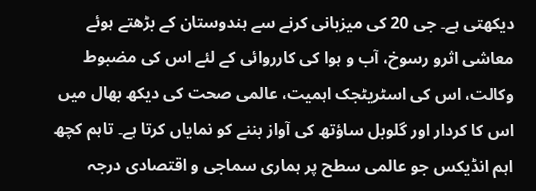دیکھتی ہے۔ جی 20 کی میزبانی کرنے سے ہندوستان کے بڑھتے ہوئے معاشی اثرو رسوخ، آب و ہوا کی کارروائی کے لئے اس کی مضبوط وکالت، اس کی اسٹریٹجک اہمیت، عالمی صحت کی دیکھ بھال میں اس کا کردار اور گلوبل ساؤتھ کی آواز بننے کو نمایاں کرتا ہے۔ تاہم کچھ اہم انڈیکس جو عالمی سطح پر ہماری سماجی و اقتصادی درجہ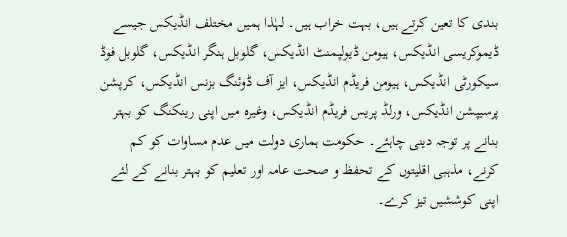بندی کا تعین کرتے ہیں، بہت خراب ہیں۔ لہٰذا ہمیں مختلف انڈیکس جیسے ڈیموکریسی انڈیکس، ہیومن ڈیولپمنٹ انڈیکس، گلوبل ہنگر انڈیکس، گلوبل فوڈ سیکورٹی انڈیکس، ہیومن فریڈم انڈیکس، ایز آف ڈوئنگ بزنس انڈیکس، کرپشن پرسیپشن انڈیکس، ورلڈ پریس فریڈم انڈیکس، وغیرہ میں اپنی رینکنگ کو بہتر بنانے پر توجہ دینی چاہئے۔ حکومت ہماری دولت میں عدم مساوات کو کم کرنے، مذہبی اقلیتوں کے تحفظ و صحت عامہ اور تعلیم کو بہتر بنانے کے لئے اپنی کوششیں تیز کرے۔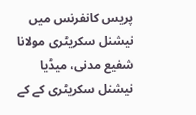پریس کانفرنس میں نیشنل سکریٹری مولانا شفیع مدنی، میڈیا نیشنل سکریٹری کے کے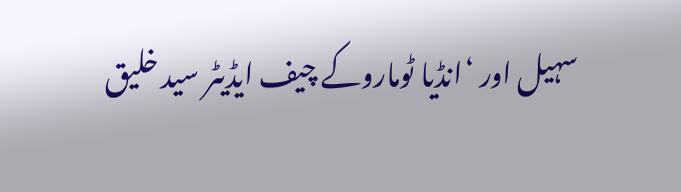سہیل اور ‘انڈیا ٹوماروکے چیف ایڈیٹر سید خلیق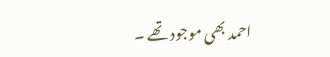احمد بھی موجود تھے ۔